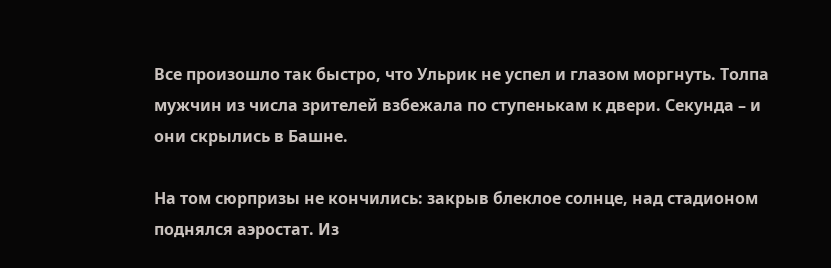Все произошло так быстро, что Ульрик не успел и глазом моргнуть. Толпа мужчин из числа зрителей взбежала по ступенькам к двери. Секунда – и они скрылись в Башне.

На том сюрпризы не кончились: закрыв блеклое солнце, над стадионом поднялся аэростат. Из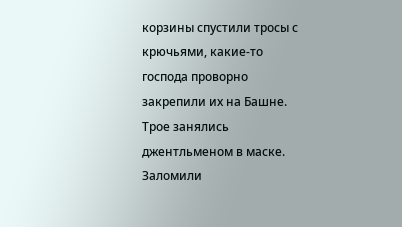корзины спустили тросы с крючьями, какие-то господа проворно закрепили их на Башне. Трое занялись джентльменом в маске. Заломили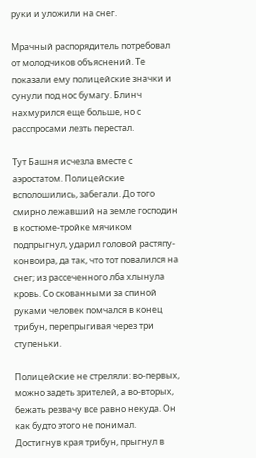руки и уложили на снег.

Мрачный распорядитель потребовал от молодчиков объяснений. Те показали ему полицейские значки и сунули под нос бумагу. Блинч нахмурился еще больше, но с расспросами лезть перестал.

Тут Башня исчезла вместе с аэростатом. Полицейские всполошились, забегали. До того смирно лежавший на земле господин в костюме-тройке мячиком подпрыгнул, ударил головой растяпу-конвоира, да так, что тот повалился на снег; из рассеченного лба хлынула кровь. Со скованными за спиной руками человек помчался в конец трибун, перепрыгивая через три ступеньки.

Полицейские не стреляли: во-первых, можно задеть зрителей, а во-вторых, бежать резвачу все равно некуда. Он как будто этого не понимал. Достигнув края трибун, прыгнул в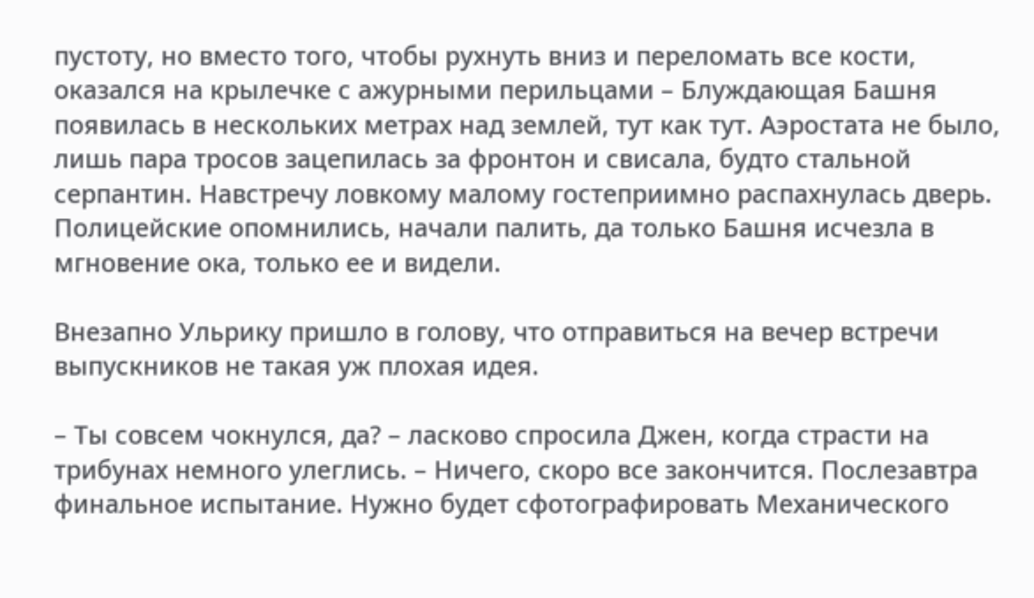пустоту, но вместо того, чтобы рухнуть вниз и переломать все кости, оказался на крылечке с ажурными перильцами – Блуждающая Башня появилась в нескольких метрах над землей, тут как тут. Аэростата не было, лишь пара тросов зацепилась за фронтон и свисала, будто стальной серпантин. Навстречу ловкому малому гостеприимно распахнулась дверь. Полицейские опомнились, начали палить, да только Башня исчезла в мгновение ока, только ее и видели.

Внезапно Ульрику пришло в голову, что отправиться на вечер встречи выпускников не такая уж плохая идея.

– Ты совсем чокнулся, да? – ласково спросила Джен, когда страсти на трибунах немного улеглись. – Ничего, скоро все закончится. Послезавтра финальное испытание. Нужно будет сфотографировать Механического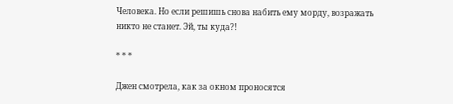Человека. Но если решишь снова набить ему морду, возражать никто не станет. Эй, ты куда?!

* * *

Джен смотрела, как за окном проносятся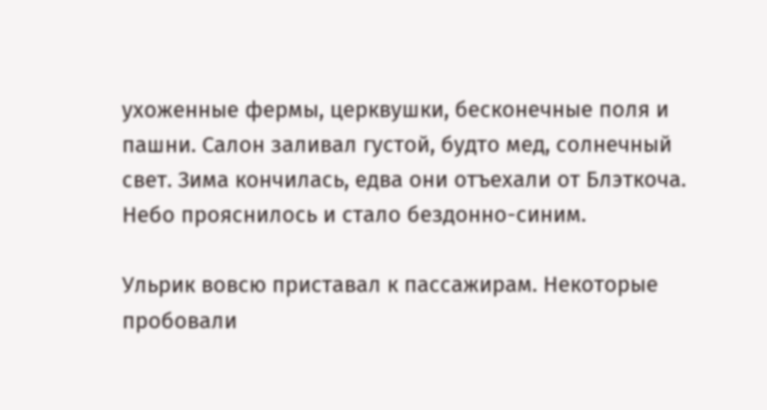ухоженные фермы, церквушки, бесконечные поля и пашни. Салон заливал густой, будто мед, солнечный свет. Зима кончилась, едва они отъехали от Блэткоча. Небо прояснилось и стало бездонно-синим.

Ульрик вовсю приставал к пассажирам. Некоторые пробовали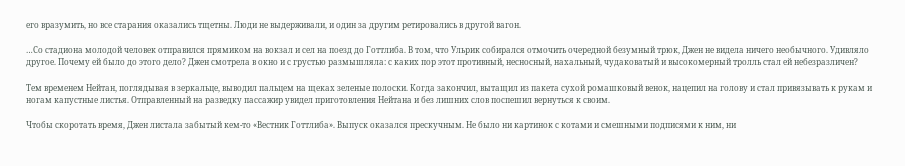его вразумить, но все старания оказались тщетны. Люди не выдерживали, и один за другим ретировались в другой вагон.

…Со стадиона молодой человек отправился прямиком на вокзал и сел на поезд до Готтлиба. В том, что Ульрик собирался отмочить очередной безумный трюк, Джен не видела ничего необычного. Удивляло другое. Почему ей было до этого дело? Джен смотрела в окно и с грустью размышляла: с каких пор этот противный, несносный, нахальный, чудаковатый и высокомерный тролль стал ей небезразличен?

Тем временем Нейтан, поглядывая в зеркальце, выводил пальцем на щеках зеленые полоски. Когда закончил, вытащил из пакета сухой ромашковый венок, нацепил на голову и стал привязывать к рукам и ногам капустные листья. Отправленный на разведку пассажир увидел приготовления Нейтана и без лишних слов поспешил вернуться к своим.

Чтобы скоротать время, Джен листала забытый кем-то «Вестник Готтлиба». Выпуск оказался прескучным. Не было ни картинок с котами и смешными подписями к ним, ни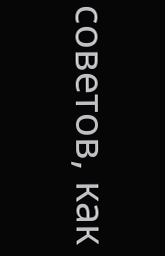советов, как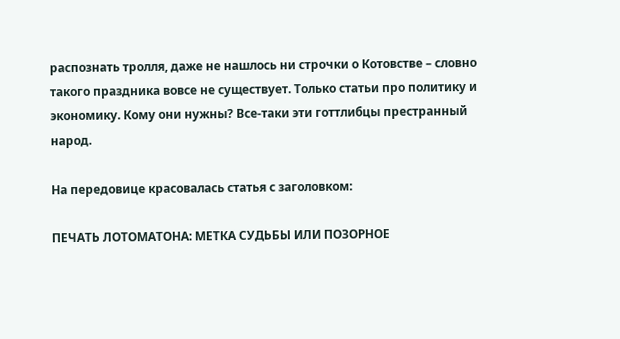распознать тролля, даже не нашлось ни строчки о Котовстве – словно такого праздника вовсе не существует. Только статьи про политику и экономику. Кому они нужны? Все-таки эти готтлибцы престранный народ.

На передовице красовалась статья с заголовком:

ПЕЧАТЬ ЛОТОМАТОНА: МЕТКА СУДЬБЫ ИЛИ ПОЗОРНОЕ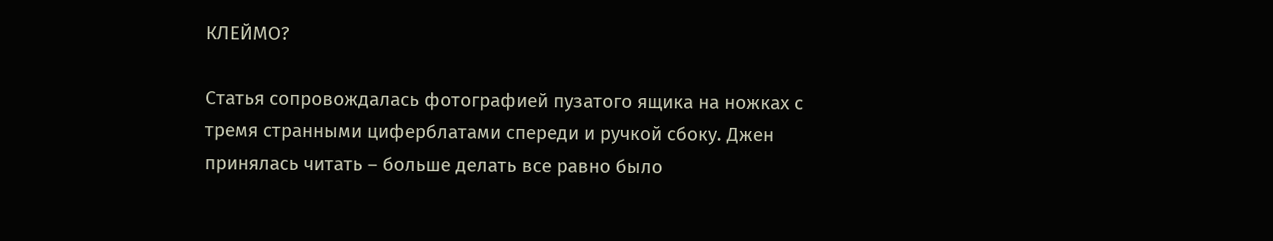КЛЕЙМО?

Статья сопровождалась фотографией пузатого ящика на ножках с тремя странными циферблатами спереди и ручкой сбоку. Джен принялась читать – больше делать все равно было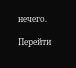нечего.

Перейти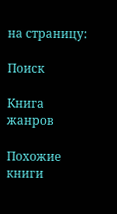на страницу:

Поиск

Книга жанров

Похожие книги